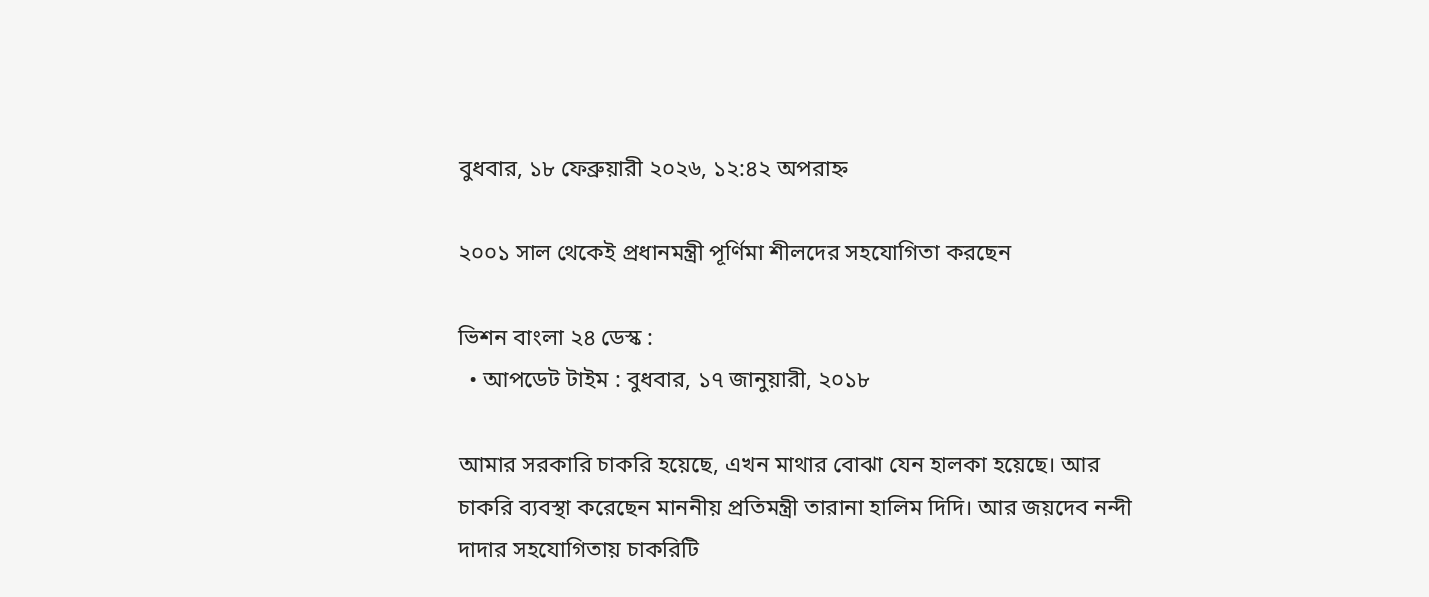বুধবার, ১৮ ফেব্রুয়ারী ২০২৬, ১২:৪২ অপরাহ্ন

২০০১ সাল থেকেই প্রধানমন্ত্রী পূর্ণিমা শীলদের সহযোগিতা করছেন

ভিশন বাংলা ২৪ ডেস্ক :
  • আপডেট টাইম : বুধবার, ১৭ জানুয়ারী, ২০১৮

আমার সরকারি চাকরি হয়েছে, এখন মাথার বোঝা যেন হালকা হয়েছে। আর চাকরি ব্যবস্থা করেছেন মাননীয় প্রতিমন্ত্রী তারানা হালিম দিদি। আর জয়দেব নন্দী দাদার সহযোগিতায় চাকরিটি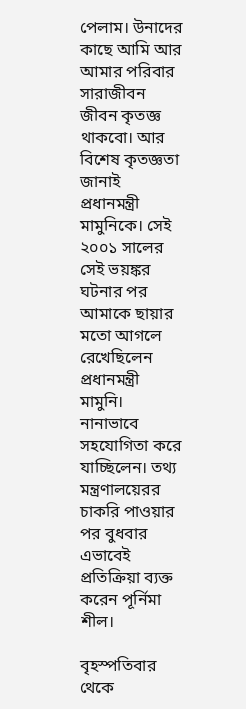পেলাম। উনাদের কাছে আমি আর আমার পরিবার সারাজীবন জীবন কৃতজ্ঞ থাকবো। আর বিশেষ কৃতজ্ঞতা জানাই প্রধানমন্ত্রী মামুনিকে। সেই ২০০১ সালের সেই ভয়ঙ্কর ঘটনার পর আমাকে ছায়ার মতো আগলে রেখেছিলেন প্রধানমন্ত্রী মামুনি। নানাভাবে সহযোগিতা করে যাচ্ছিলেন। তথ্য মন্ত্রণালয়েরর চাকরি পাওয়ার পর বুধবার এভাবেই প্রতিক্রিয়া ব্যক্ত করেন পূর্নিমা শীল।

বৃহস্পতিবার থেকে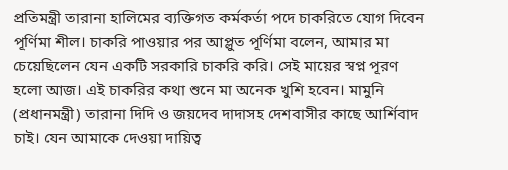প্রতিমন্ত্রী তারানা হালিমের ব্যক্তিগত কর্মকর্তা পদে চাকরিতে যোগ দিবেন পূর্ণিমা শীল। চাকরি পাওয়ার পর আপ্লুত পূর্ণিমা বলেন, আমার মা চেয়েছিলেন যেন একটি সরকারি চাকরি করি। সেই মায়ের স্বপ্ন পূরণ হলো আজ। এই চাকরির কথা শুনে মা অনেক খুশি হবেন। মামুনি (প্রধানমন্ত্রী) তারানা দিদি ও জয়দেব দাদাসহ দেশবাসীর কাছে আর্শিবাদ চাই। যেন আমাকে দেওয়া দায়িত্ব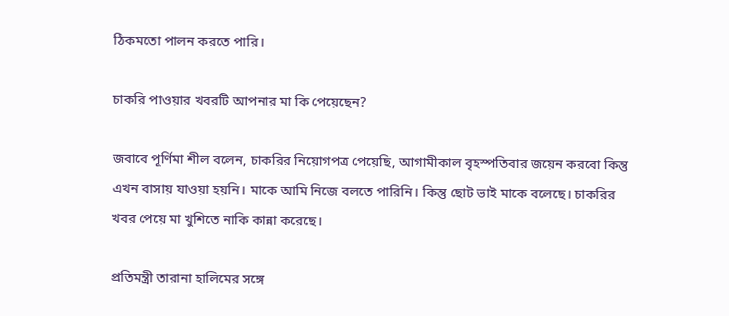ঠিকমতো পালন করতে পারি।

চাকরি পাওয়ার খবরটি আপনার মা কি পেয়েছেন?

জবাবে পূর্ণিমা শীল বলেন, চাকরির নিয়োগপত্র পেয়েছি, আগামীকাল বৃহস্পতিবার জয়েন করবো কিন্তু এখন বাসায় যাওয়া হয়নি। মাকে আমি নিজে বলতে পারিনি। কিন্তু ছোট ভাই মাকে বলেছে। চাকরির খবর পেয়ে মা খুশিতে নাকি কান্না করেছে।

প্রতিমন্ত্রী তারানা হালিমের সঙ্গে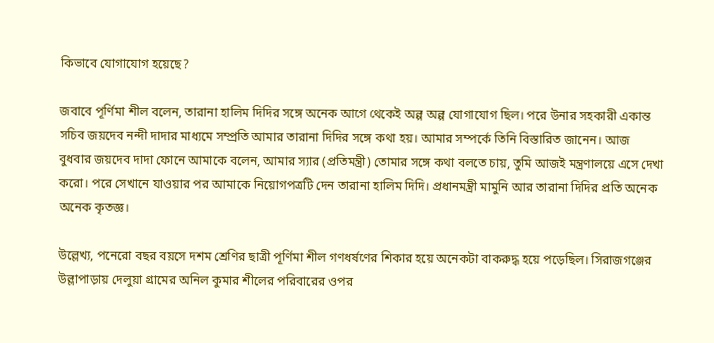কিভাবে যোগাযোগ হয়েছে?

জবাবে পূর্ণিমা শীল বলেন, তারানা হালিম দিদির সঙ্গে অনেক আগে থেকেই অল্প অল্প যোগাযোগ ছিল। পরে উনার সহকারী একান্ত সচিব জয়দেব নন্দী দাদার মাধ্যমে সম্প্রতি আমার তারানা দিদির সঙ্গে কথা হয়। আমার সম্পর্কে তিনি বিস্তারিত জানেন। আজ বুধবার জয়দেব দাদা ফোনে আমাকে বলেন, আমার স্যার (প্রতিমন্ত্রী) তোমার সঙ্গে কথা বলতে চায়, তুমি আজই মন্ত্রণালয়ে এসে দেখা করো। পরে সেখানে যাওয়ার পর আমাকে নিয়োগপত্রটি দেন তারানা হালিম দিদি। প্রধানমন্ত্রী মামুনি আর তারানা দিদির প্রতি অনেক অনেক কৃতজ্ঞ।

উল্লেখ্য, পনেরো বছর বয়সে দশম শ্রেণির ছাত্রী পূর্ণিমা শীল গণধর্ষণের শিকার হয়ে অনেকটা বাকরুদ্ধ হয়ে পড়েছিল। সিরাজগঞ্জের উল্লাপাড়ায় দেলুয়া গ্রামের অনিল কুমার শীলের পরিবারের ওপর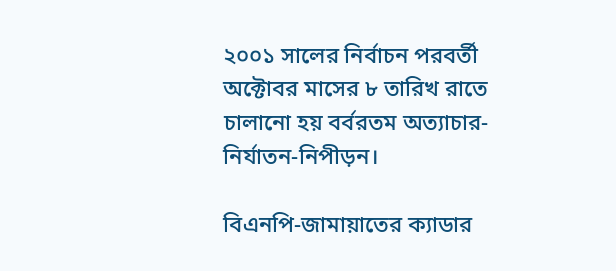২০০১ সালের নির্বাচন পরবর্তী অক্টোবর মাসের ৮ তারিখ রাতে চালানো হয় বর্বরতম অত্যাচার-নির্যাতন-নিপীড়ন।

বিএনপি-জামায়াতের ক্যাডার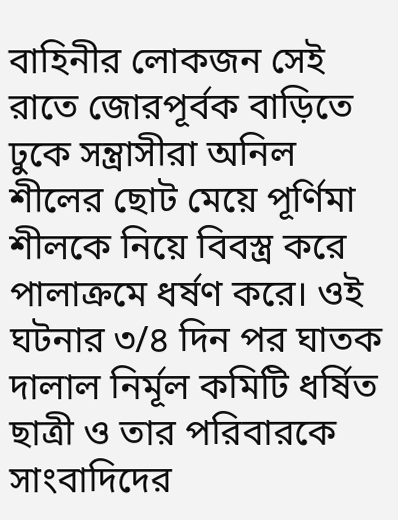বাহিনীর লোকজন সেই রাতে জোরপূর্বক বাড়িতে ঢুকে সন্ত্রাসীরা অনিল শীলের ছোট মেয়ে পূর্ণিমা শীলকে নিয়ে বিবস্ত্র করে পালাক্রমে ধর্ষণ করে। ওই ঘটনার ৩/৪ দিন পর ঘাতক দালাল নির্মূল কমিটি ধর্ষিত ছাত্রী ও তার পরিবারকে সাংবাদিদের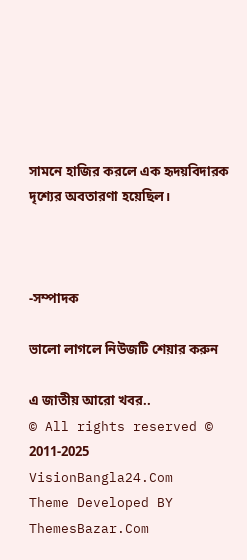সামনে হাজির করলে এক হৃদয়বিদারক দৃশ্যের অবতারণা হয়েছিল।



-সম্পাদক

ভালো লাগলে নিউজটি শেয়ার করুন

এ জাতীয় আরো খবর..
© All rights reserved © 2011-2025 VisionBangla24.Com
Theme Developed BY ThemesBazar.Com